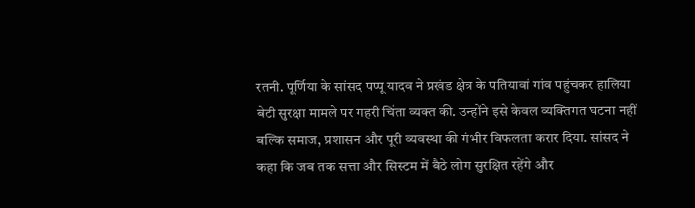रतनी. पूर्णिया के सांसद पप्पू यादव ने प्रखंड क्षेत्र के पतियावां गांव पहुंचकर हालिया बेटी सुरक्षा मामले पर गहरी चिंता व्यक्त की. उन्होंने इसे केवल व्यक्तिगत घटना नहीं बल्कि समाज, प्रशासन और पूरी व्यवस्था की गंभीर विफलता करार दिया. सांसद ने कहा कि जब तक सत्ता और सिस्टम में बैठे लोग सुरक्षित रहेंगे और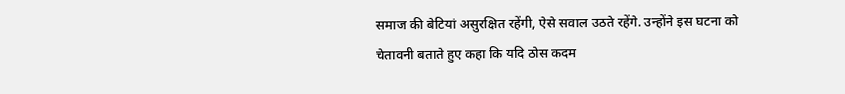समाज की बेटियां असुरक्षित रहेंगी, ऐसे सवाल उठते रहेंगे. उन्होंने इस घटना को चेतावनी बताते हुए कहा कि यदि ठोस कदम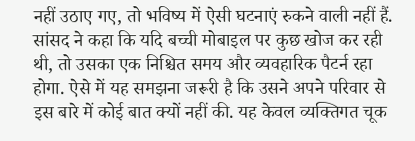नहीं उठाए गए, तो भविष्य में ऐसी घटनाएं रुकने वाली नहीं हैं. सांसद ने कहा कि यदि बच्ची मोबाइल पर कुछ खोज कर रही थी, तो उसका एक निश्चित समय और व्यवहारिक पैटर्न रहा होगा. ऐसे में यह समझना जरूरी है कि उसने अपने परिवार से इस बारे में कोई बात क्यों नहीं की. यह केवल व्यक्तिगत चूक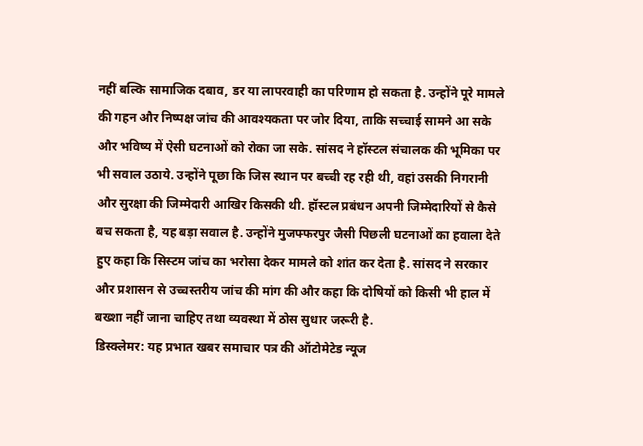नहीं बल्कि सामाजिक दबाव, डर या लापरवाही का परिणाम हो सकता है. उन्होंने पूरे मामले की गहन और निष्पक्ष जांच की आवश्यकता पर जोर दिया, ताकि सच्चाई सामने आ सके और भविष्य में ऐसी घटनाओं को रोका जा सके. सांसद ने हॉस्टल संचालक की भूमिका पर भी सवाल उठाये. उन्होंने पूछा कि जिस स्थान पर बच्ची रह रही थी, वहां उसकी निगरानी और सुरक्षा की जिम्मेदारी आखिर किसकी थी. हॉस्टल प्रबंधन अपनी जिम्मेदारियों से कैसे बच सकता है, यह बड़ा सवाल है. उन्होंने मुजफ्फरपुर जैसी पिछली घटनाओं का हवाला देते हुए कहा कि सिस्टम जांच का भरोसा देकर मामले को शांत कर देता है. सांसद ने सरकार और प्रशासन से उच्चस्तरीय जांच की मांग की और कहा कि दोषियों को किसी भी हाल में बख्शा नहीं जाना चाहिए तथा व्यवस्था में ठोस सुधार जरूरी है.
डिस्क्लेमर: यह प्रभात खबर समाचार पत्र की ऑटोमेटेड न्यूज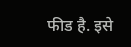फीड है. इसे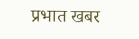प्रभात खबर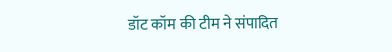डॉट कॉम की टीम ने संपादित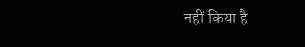नहीं किया है